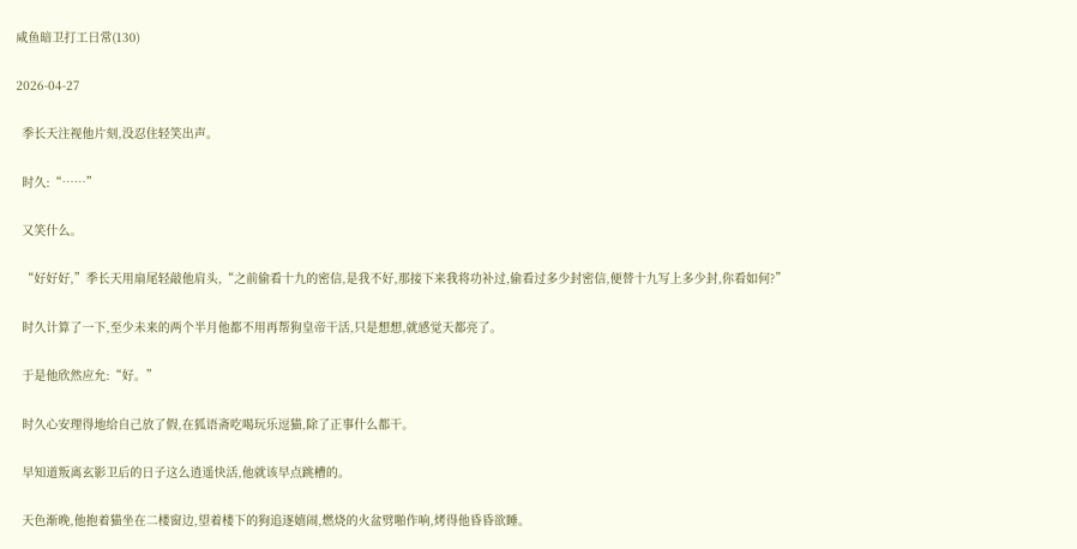咸鱼暗卫打工日常(130)

2026-04-27

  季长天注视他片刻,没忍住轻笑出声。

  时久:“……”

  又笑什么。

  “好好好,”季长天用扇尾轻敲他肩头,“之前偷看十九的密信,是我不好,那接下来我将功补过,偷看过多少封密信,便替十九写上多少封,你看如何?”

  时久计算了一下,至少未来的两个半月他都不用再帮狗皇帝干活,只是想想,就感觉天都亮了。

  于是他欣然应允:“好。”

  时久心安理得地给自己放了假,在狐语斋吃喝玩乐逗猫,除了正事什么都干。

  早知道叛离玄影卫后的日子这么逍遥快活,他就该早点跳槽的。

  天色渐晚,他抱着猫坐在二楼窗边,望着楼下的狗追逐嬉闹,燃烧的火盆劈啪作响,烤得他昏昏欲睡。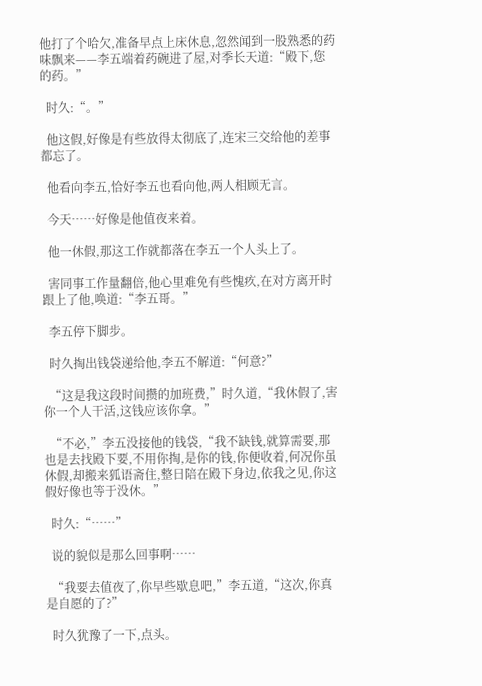他打了个哈欠,准备早点上床休息,忽然闻到一股熟悉的药味飘来——李五端着药碗进了屋,对季长天道:“殿下,您的药。”

  时久:“。”

  他这假,好像是有些放得太彻底了,连宋三交给他的差事都忘了。

  他看向李五,恰好李五也看向他,两人相顾无言。

  今天……好像是他值夜来着。

  他一休假,那这工作就都落在李五一个人头上了。

  害同事工作量翻倍,他心里难免有些愧疚,在对方离开时跟上了他,唤道:“李五哥。”

  李五停下脚步。

  时久掏出钱袋递给他,李五不解道:“何意?”

  “这是我这段时间攒的加班费,”时久道,“我休假了,害你一个人干活,这钱应该你拿。”

  “不必,”李五没接他的钱袋,“我不缺钱,就算需要,那也是去找殿下要,不用你掏,是你的钱,你便收着,何况你虽休假,却搬来狐语斋住,整日陪在殿下身边,依我之见,你这假好像也等于没休。”

  时久:“……”

  说的貌似是那么回事啊……

  “我要去值夜了,你早些歇息吧,”李五道,“这次,你真是自愿的了?”

  时久犹豫了一下,点头。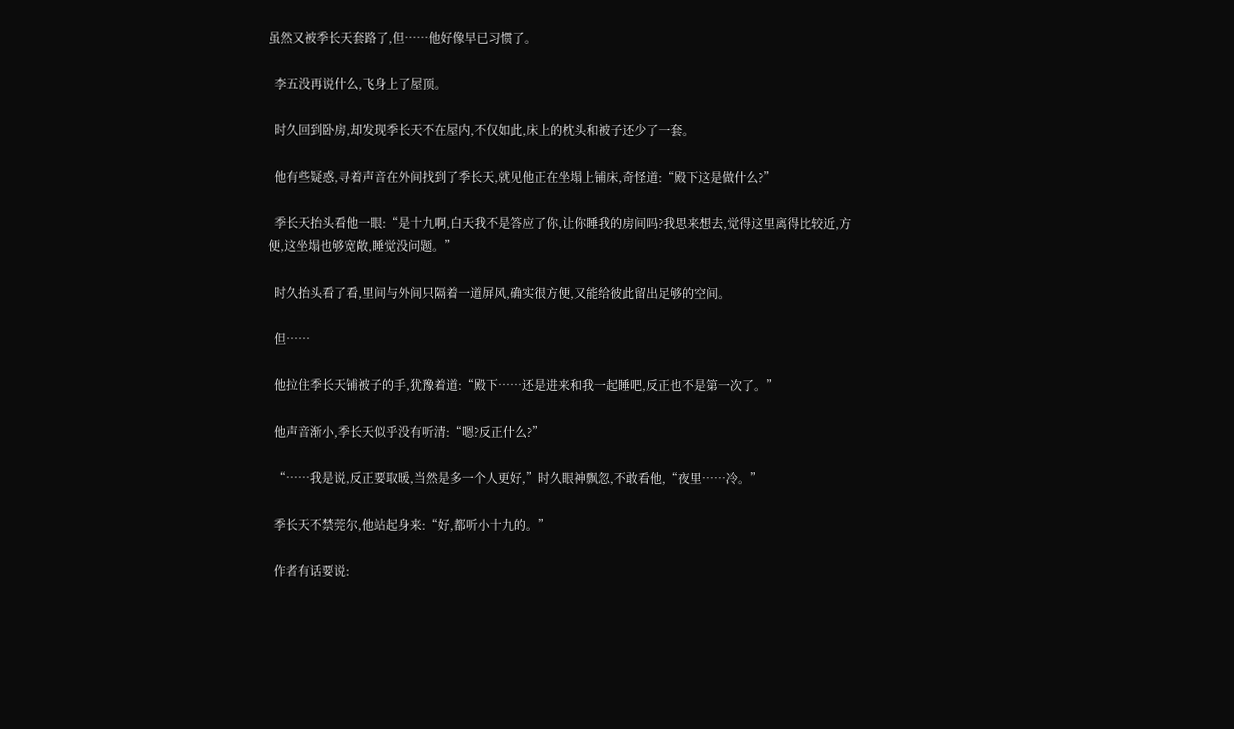虽然又被季长天套路了,但……他好像早已习惯了。

  李五没再说什么,飞身上了屋顶。

  时久回到卧房,却发现季长天不在屋内,不仅如此,床上的枕头和被子还少了一套。

  他有些疑惑,寻着声音在外间找到了季长天,就见他正在坐塌上铺床,奇怪道:“殿下这是做什么?”

  季长天抬头看他一眼:“是十九啊,白天我不是答应了你,让你睡我的房间吗?我思来想去,觉得这里离得比较近,方便,这坐塌也够宽敞,睡觉没问题。”

  时久抬头看了看,里间与外间只隔着一道屏风,确实很方便,又能给彼此留出足够的空间。

  但……

  他拉住季长天铺被子的手,犹豫着道:“殿下……还是进来和我一起睡吧,反正也不是第一次了。”

  他声音渐小,季长天似乎没有听清:“嗯?反正什么?”

  “……我是说,反正要取暖,当然是多一个人更好,”时久眼神飘忽,不敢看他,“夜里……冷。”

  季长天不禁莞尔,他站起身来:“好,都听小十九的。”

  作者有话要说: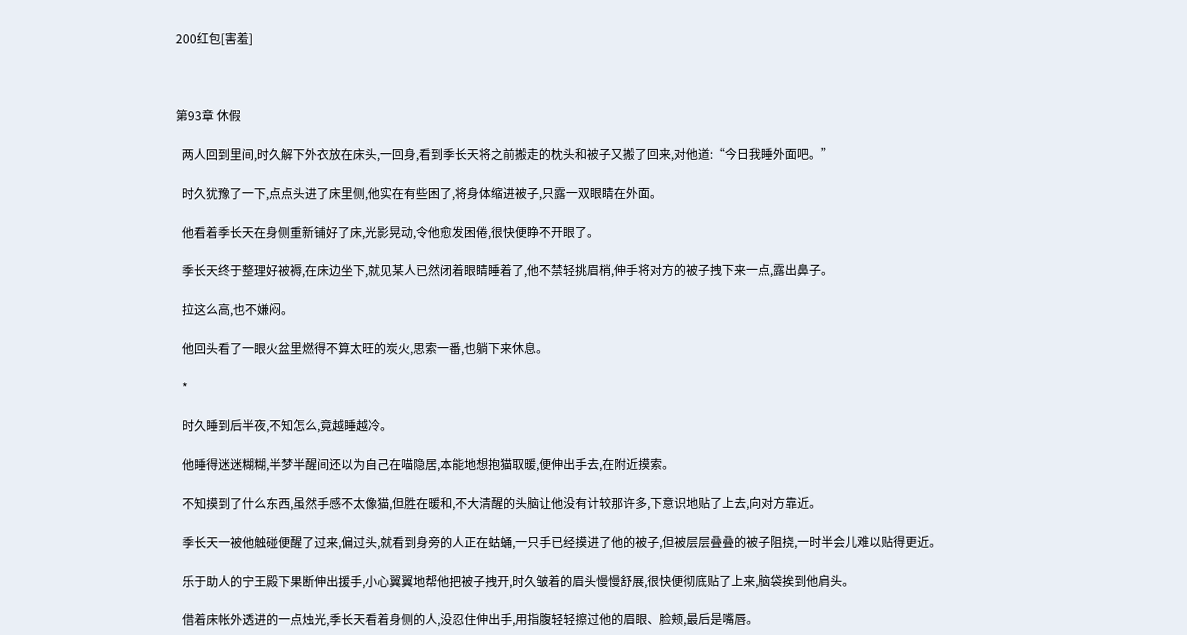200红包[害羞]



第93章 休假

  两人回到里间,时久解下外衣放在床头,一回身,看到季长天将之前搬走的枕头和被子又搬了回来,对他道:“今日我睡外面吧。”

  时久犹豫了一下,点点头进了床里侧,他实在有些困了,将身体缩进被子,只露一双眼睛在外面。

  他看着季长天在身侧重新铺好了床,光影晃动,令他愈发困倦,很快便睁不开眼了。

  季长天终于整理好被褥,在床边坐下,就见某人已然闭着眼睛睡着了,他不禁轻挑眉梢,伸手将对方的被子拽下来一点,露出鼻子。

  拉这么高,也不嫌闷。

  他回头看了一眼火盆里燃得不算太旺的炭火,思索一番,也躺下来休息。

  *

  时久睡到后半夜,不知怎么,竟越睡越冷。

  他睡得迷迷糊糊,半梦半醒间还以为自己在喵隐居,本能地想抱猫取暖,便伸出手去,在附近摸索。

  不知摸到了什么东西,虽然手感不太像猫,但胜在暖和,不大清醒的头脑让他没有计较那许多,下意识地贴了上去,向对方靠近。

  季长天一被他触碰便醒了过来,偏过头,就看到身旁的人正在蛄蛹,一只手已经摸进了他的被子,但被层层叠叠的被子阻挠,一时半会儿难以贴得更近。

  乐于助人的宁王殿下果断伸出援手,小心翼翼地帮他把被子拽开,时久皱着的眉头慢慢舒展,很快便彻底贴了上来,脑袋挨到他肩头。

  借着床帐外透进的一点烛光,季长天看着身侧的人,没忍住伸出手,用指腹轻轻擦过他的眉眼、脸颊,最后是嘴唇。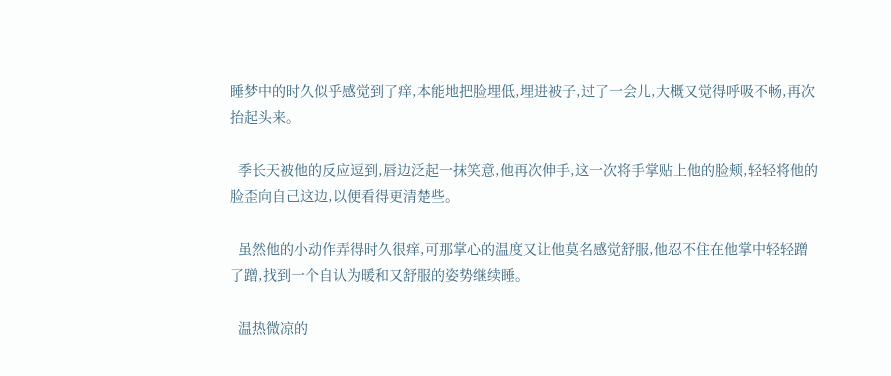睡梦中的时久似乎感觉到了痒,本能地把脸埋低,埋进被子,过了一会儿,大概又觉得呼吸不畅,再次抬起头来。

  季长天被他的反应逗到,唇边泛起一抹笑意,他再次伸手,这一次将手掌贴上他的脸颊,轻轻将他的脸歪向自己这边,以便看得更清楚些。

  虽然他的小动作弄得时久很痒,可那掌心的温度又让他莫名感觉舒服,他忍不住在他掌中轻轻蹭了蹭,找到一个自认为暖和又舒服的姿势继续睡。

  温热微凉的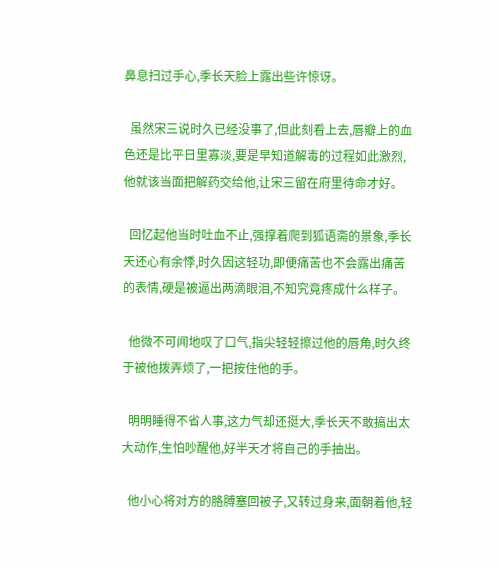鼻息扫过手心,季长天脸上露出些许惊讶。

  虽然宋三说时久已经没事了,但此刻看上去,唇瓣上的血色还是比平日里寡淡,要是早知道解毒的过程如此激烈,他就该当面把解药交给他,让宋三留在府里待命才好。

  回忆起他当时吐血不止,强撑着爬到狐语斋的景象,季长天还心有余悸,时久因这轻功,即便痛苦也不会露出痛苦的表情,硬是被逼出两滴眼泪,不知究竟疼成什么样子。

  他微不可闻地叹了口气,指尖轻轻擦过他的唇角,时久终于被他拨弄烦了,一把按住他的手。

  明明睡得不省人事,这力气却还挺大,季长天不敢搞出太大动作,生怕吵醒他,好半天才将自己的手抽出。

  他小心将对方的胳膊塞回被子,又转过身来,面朝着他,轻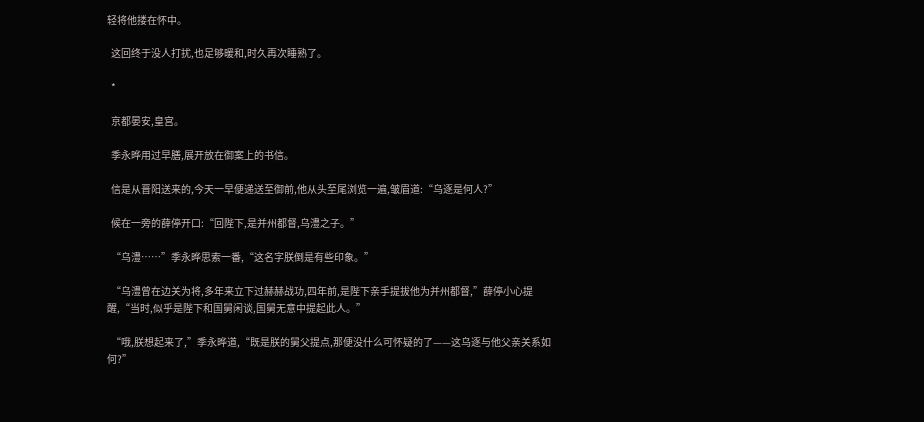轻将他搂在怀中。

  这回终于没人打扰,也足够暖和,时久再次睡熟了。

  *

  京都晏安,皇宫。

  季永晔用过早膳,展开放在御案上的书信。

  信是从晋阳送来的,今天一早便递送至御前,他从头至尾浏览一遍,皱眉道:“乌逐是何人?”

  候在一旁的薛停开口:“回陛下,是并州都督,乌澧之子。”

  “乌澧……”季永晔思索一番,“这名字朕倒是有些印象。”

  “乌澧曾在边关为将,多年来立下过赫赫战功,四年前,是陛下亲手提拔他为并州都督,”薛停小心提醒,“当时,似乎是陛下和国舅闲谈,国舅无意中提起此人。”

  “哦,朕想起来了,”季永晔道,“既是朕的舅父提点,那便没什么可怀疑的了——这乌逐与他父亲关系如何?”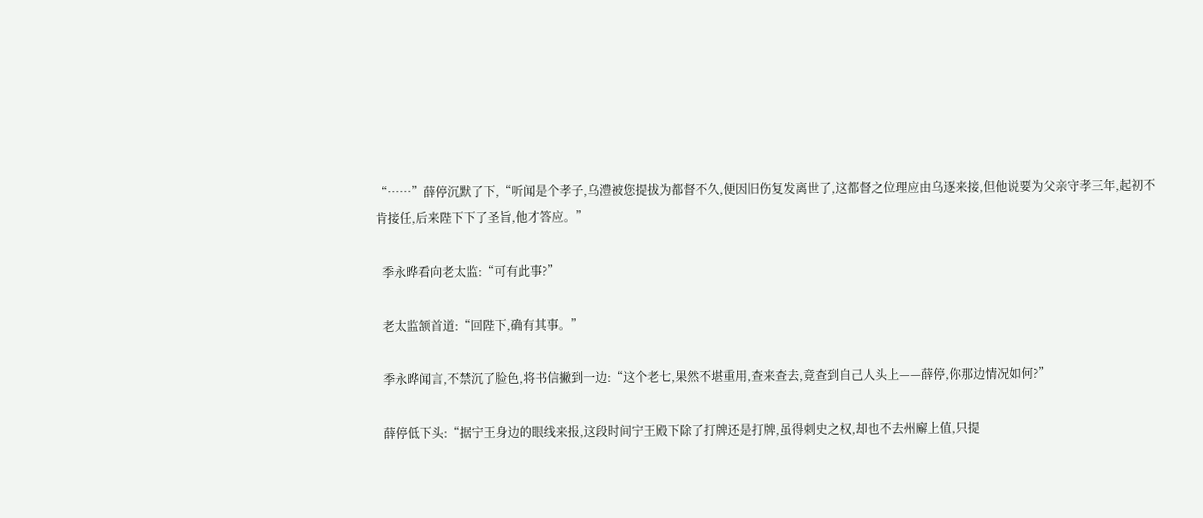“……”薛停沉默了下,“听闻是个孝子,乌澧被您提拔为都督不久,便因旧伤复发离世了,这都督之位理应由乌逐来接,但他说要为父亲守孝三年,起初不肯接任,后来陛下下了圣旨,他才答应。”

  季永晔看向老太监:“可有此事?”

  老太监颔首道:“回陛下,确有其事。”

  季永晔闻言,不禁沉了脸色,将书信撇到一边:“这个老七,果然不堪重用,查来查去,竟查到自己人头上——薛停,你那边情况如何?”

  薛停低下头:“据宁王身边的眼线来报,这段时间宁王殿下除了打牌还是打牌,虽得刺史之权,却也不去州廨上值,只提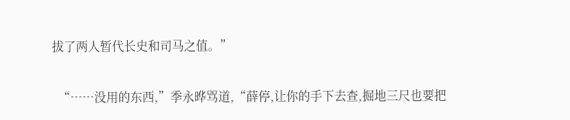拔了两人暂代长史和司马之值。”

  “……没用的东西,”季永晔骂道,“薛停,让你的手下去查,掘地三尺也要把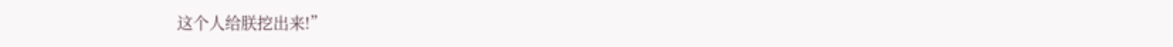这个人给朕挖出来!”